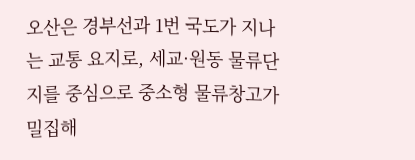오산은 경부선과 1번 국도가 지나는 교통 요지로, 세교·원동 물류단지를 중심으로 중소형 물류창고가 밀집해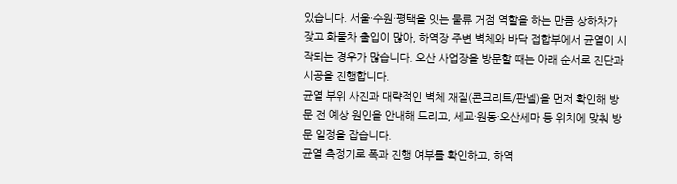있습니다. 서울·수원·평택을 잇는 물류 거점 역할을 하는 만큼 상하차가 잦고 화물차 출입이 많아, 하역장 주변 벽체와 바닥 접합부에서 균열이 시작되는 경우가 많습니다. 오산 사업장을 방문할 때는 아래 순서로 진단과 시공을 진행합니다.
균열 부위 사진과 대략적인 벽체 재질(콘크리트/판넬)을 먼저 확인해 방문 전 예상 원인을 안내해 드리고, 세교·원동·오산세마 등 위치에 맞춰 방문 일정을 잡습니다.
균열 측정기로 폭과 진행 여부를 확인하고, 하역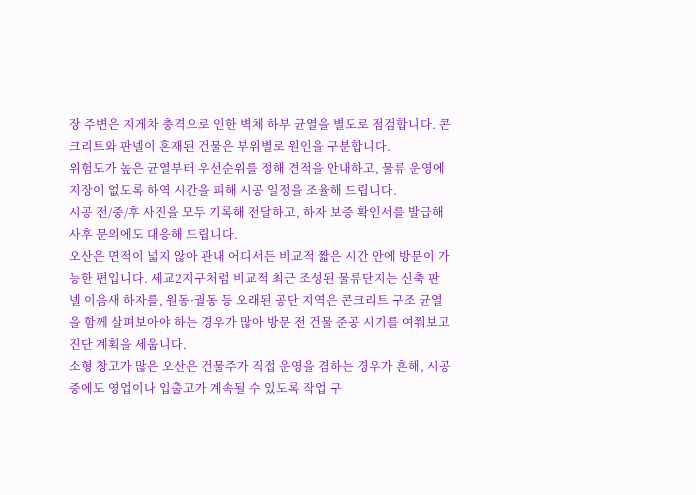장 주변은 지게차 충격으로 인한 벽체 하부 균열을 별도로 점검합니다. 콘크리트와 판넬이 혼재된 건물은 부위별로 원인을 구분합니다.
위험도가 높은 균열부터 우선순위를 정해 견적을 안내하고, 물류 운영에 지장이 없도록 하역 시간을 피해 시공 일정을 조율해 드립니다.
시공 전/중/후 사진을 모두 기록해 전달하고, 하자 보증 확인서를 발급해 사후 문의에도 대응해 드립니다.
오산은 면적이 넓지 않아 관내 어디서든 비교적 짧은 시간 안에 방문이 가능한 편입니다. 세교2지구처럼 비교적 최근 조성된 물류단지는 신축 판넬 이음새 하자를, 원동·궐동 등 오래된 공단 지역은 콘크리트 구조 균열을 함께 살펴보아야 하는 경우가 많아 방문 전 건물 준공 시기를 여쭤보고 진단 계획을 세웁니다.
소형 창고가 많은 오산은 건물주가 직접 운영을 겸하는 경우가 흔해, 시공 중에도 영업이나 입출고가 계속될 수 있도록 작업 구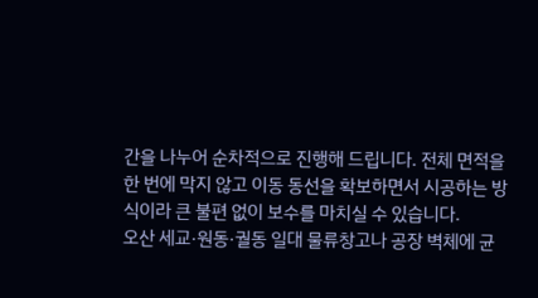간을 나누어 순차적으로 진행해 드립니다. 전체 면적을 한 번에 막지 않고 이동 동선을 확보하면서 시공하는 방식이라 큰 불편 없이 보수를 마치실 수 있습니다.
오산 세교·원동·궐동 일대 물류창고나 공장 벽체에 균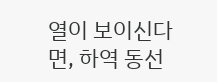열이 보이신다면, 하역 동선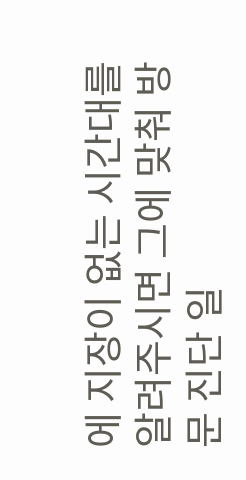에 지장이 없는 시간대를 알려주시면 그에 맞춰 방문 진단 일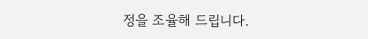정을 조율해 드립니다.